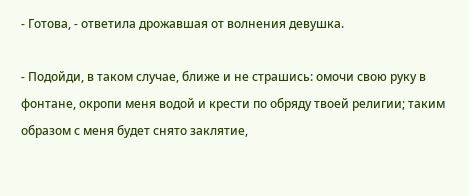- Готова, - ответила дрожавшая от волнения девушка.

- Подойди, в таком случае, ближе и не страшись: омочи свою руку в фонтане, окропи меня водой и крести по обряду твоей религии; таким образом с меня будет снято заклятие,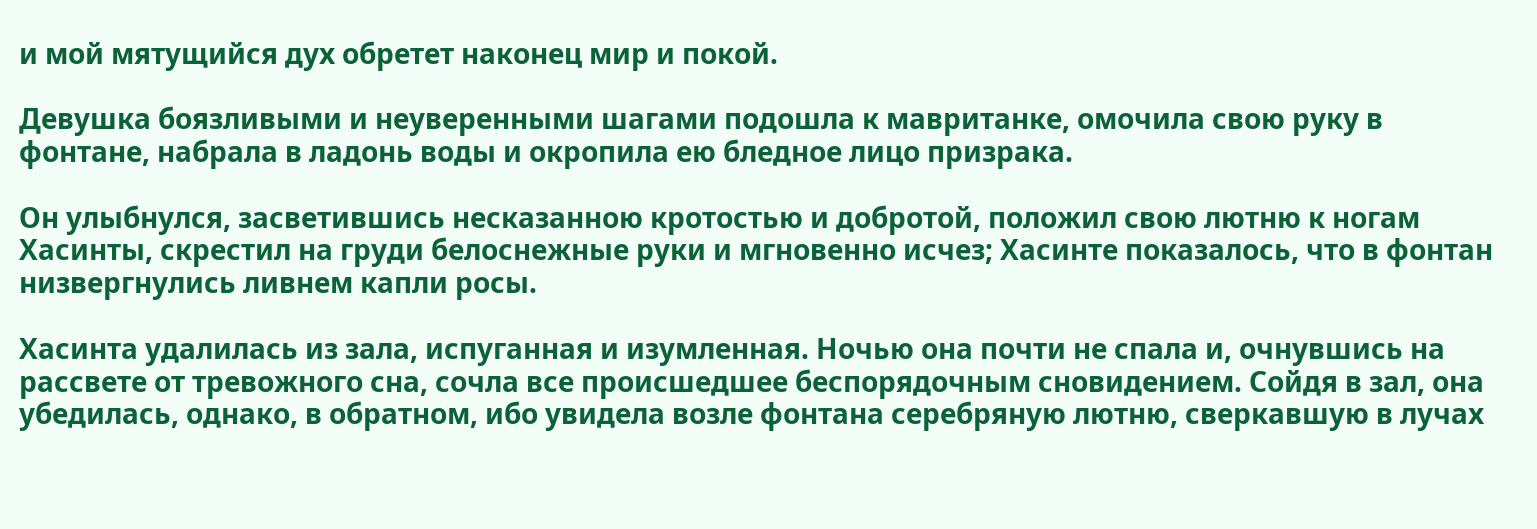и мой мятущийся дух обретет наконец мир и покой.

Девушка боязливыми и неуверенными шагами подошла к мавританке, омочила свою руку в фонтане, набрала в ладонь воды и окропила ею бледное лицо призрака.

Он улыбнулся, засветившись несказанною кротостью и добротой, положил свою лютню к ногам Хасинты, скрестил на груди белоснежные руки и мгновенно исчез; Хасинте показалось, что в фонтан низвергнулись ливнем капли росы.

Хасинта удалилась из зала, испуганная и изумленная. Ночью она почти не спала и, очнувшись на рассвете от тревожного сна, сочла все происшедшее беспорядочным сновидением. Сойдя в зал, она убедилась, однако, в обратном, ибо увидела возле фонтана серебряную лютню, сверкавшую в лучах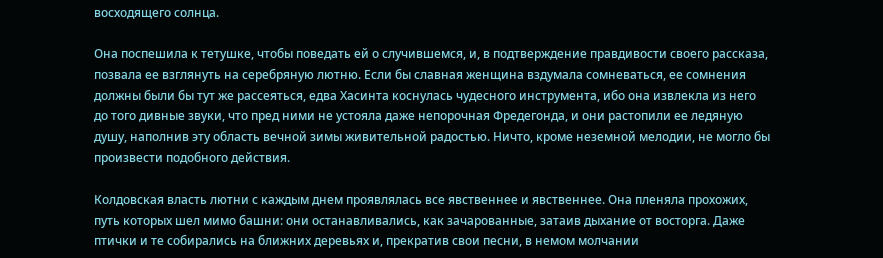восходящего солнца.

Она поспешила к тетушке, чтобы поведать ей о случившемся, и, в подтверждение правдивости своего рассказа, позвала ее взглянуть на серебряную лютню. Если бы славная женщина вздумала сомневаться, ее сомнения должны были бы тут же рассеяться, едва Хасинта коснулась чудесного инструмента, ибо она извлекла из него до того дивные звуки, что пред ними не устояла даже непорочная Фредегонда, и они растопили ее ледяную душу, наполнив эту область вечной зимы живительной радостью. Ничто, кроме неземной мелодии, не могло бы произвести подобного действия.

Колдовская власть лютни с каждым днем проявлялась все явственнее и явственнее. Она пленяла прохожих, путь которых шел мимо башни: они останавливались, как зачарованные, затаив дыхание от восторга. Даже птички и те собирались на ближних деревьях и, прекратив свои песни, в немом молчании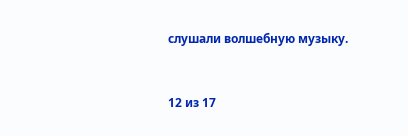слушали волшебную музыку.



12 из 17